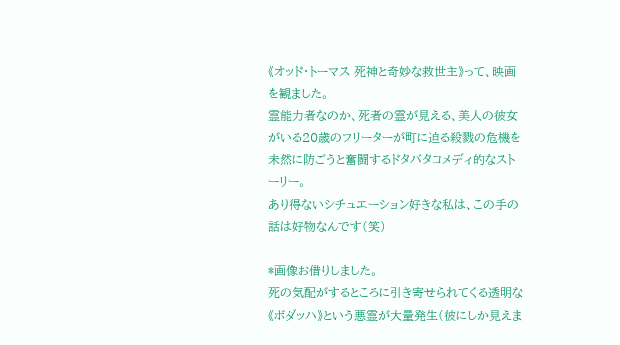《オッド・トーマス 死神と奇妙な救世主》って、映画を観ました。
霊能力者なのか、死者の霊が見える、美人の彼女がいる20歳のフリーターが町に迫る殺戮の危機を未然に防ごうと奮闘するドタバタコメディ的なストーリー。
あり得ないシチュエーション好きな私は、この手の話は好物なんです(笑)

*画像お借りしました。
死の気配がするところに引き寄せられてくる透明な《ボダッハ》という悪霊が大量発生(彼にしか見えま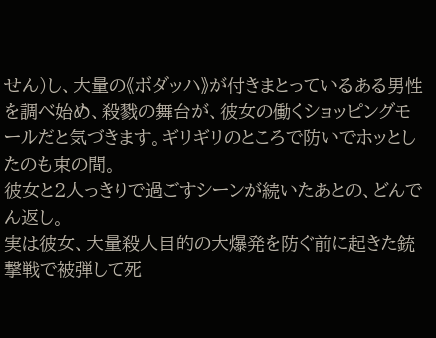せん)し、大量の《ボダッハ》が付きまとっているある男性を調べ始め、殺戮の舞台が、彼女の働くショッピングモールだと気づきます。ギリギリのところで防いでホッとしたのも束の間。
彼女と2人っきりで過ごすシーンが続いたあとの、どんでん返し。
実は彼女、大量殺人目的の大爆発を防ぐ前に起きた銃撃戦で被弾して死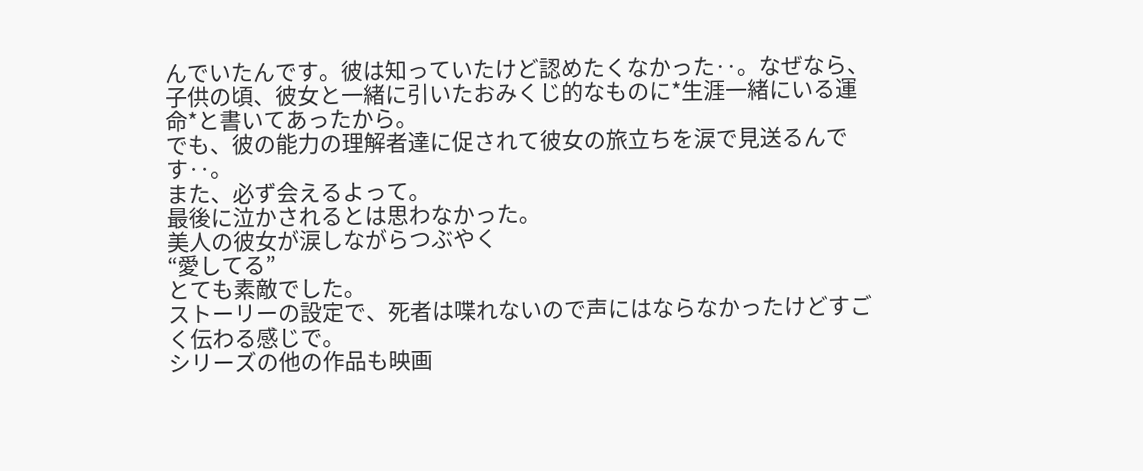んでいたんです。彼は知っていたけど認めたくなかった‥。なぜなら、子供の頃、彼女と一緒に引いたおみくじ的なものに*生涯一緒にいる運命*と書いてあったから。
でも、彼の能力の理解者達に促されて彼女の旅立ちを涙で見送るんです‥。
また、必ず会えるよって。
最後に泣かされるとは思わなかった。
美人の彼女が涙しながらつぶやく
“愛してる”
とても素敵でした。
ストーリーの設定で、死者は喋れないので声にはならなかったけどすごく伝わる感じで。
シリーズの他の作品も映画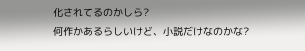化されてるのかしら?
何作かあるらしいけど、小説だけなのかな?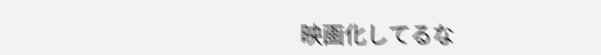映画化してるな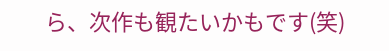ら、次作も観たいかもです(笑)